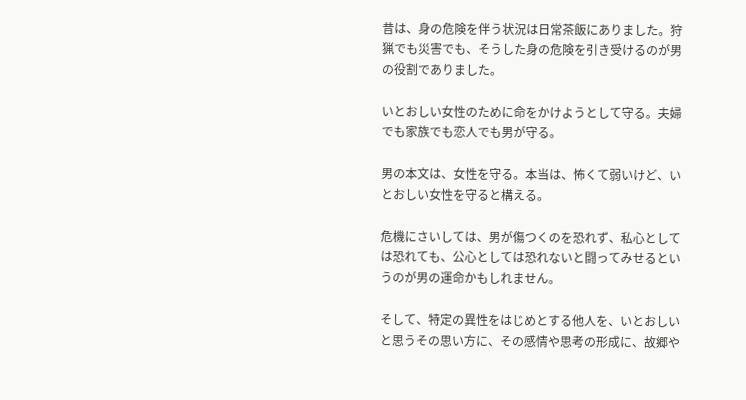昔は、身の危険を伴う状況は日常茶飯にありました。狩猟でも災害でも、そうした身の危険を引き受けるのが男の役割でありました。

いとおしい女性のために命をかけようとして守る。夫婦でも家族でも恋人でも男が守る。

男の本文は、女性を守る。本当は、怖くて弱いけど、いとおしい女性を守ると構える。

危機にさいしては、男が傷つくのを恐れず、私心としては恐れても、公心としては恐れないと闘ってみせるというのが男の運命かもしれません。

そして、特定の異性をはじめとする他人を、いとおしいと思うその思い方に、その感情や思考の形成に、故郷や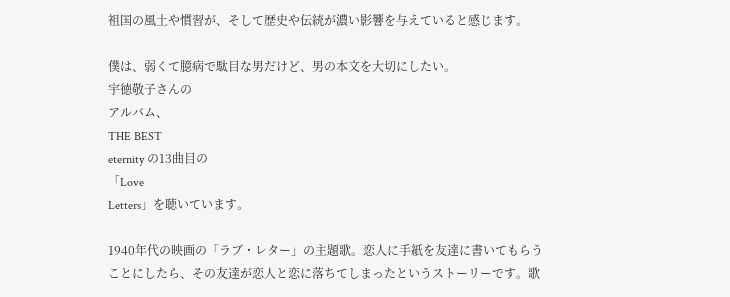祖国の風土や慣習が、そして歴史や伝統が濃い影響を与えていると感じます。

僕は、弱くて臆病で駄目な男だけど、男の本文を大切にしたい。
宇徳敬子さんの
アルバム、
THE BEST
eternity の13曲目の
「Love
Letters」を聴いています。

1940年代の映画の「ラブ・レター」の主題歌。恋人に手紙を友達に書いてもらうことにしたら、その友達が恋人と恋に落ちてしまったというストーリーです。歌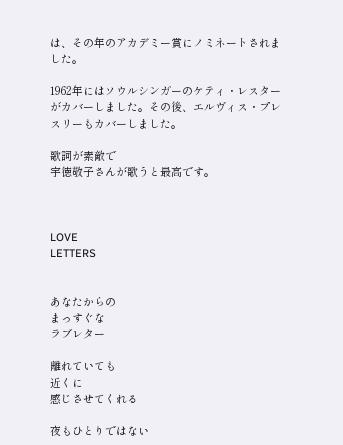は、その年のアカデミー賞にノミネートされました。

1962年にはソウルシンガーのケティ・レスターがカバーしました。その後、エルヴィス・プレスリーもカバーしました。

歌詞が素敵で
宇徳敬子さんが歌うと最高です。



LOVE
LETTERS


あなたからの
まっすぐな
ラブレター

離れていても
近くに
感じさせてくれる

夜もひとりではない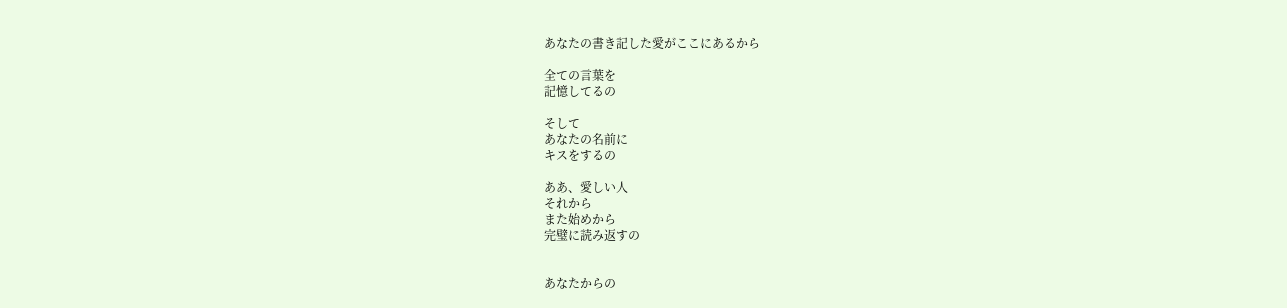あなたの書き記した愛がここにあるから

全ての言葉を
記憶してるの

そして
あなたの名前に
キスをするの

ああ、愛しい人
それから
また始めから
完璧に読み返すの


あなたからの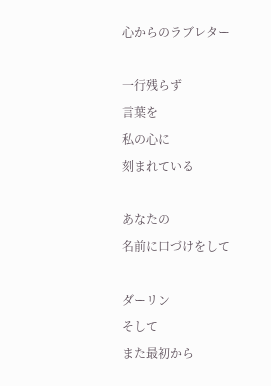心からのラブレター

一行残らず
言葉を
私の心に
刻まれている

あなたの
名前に口づけをして

ダーリン
そして
また最初から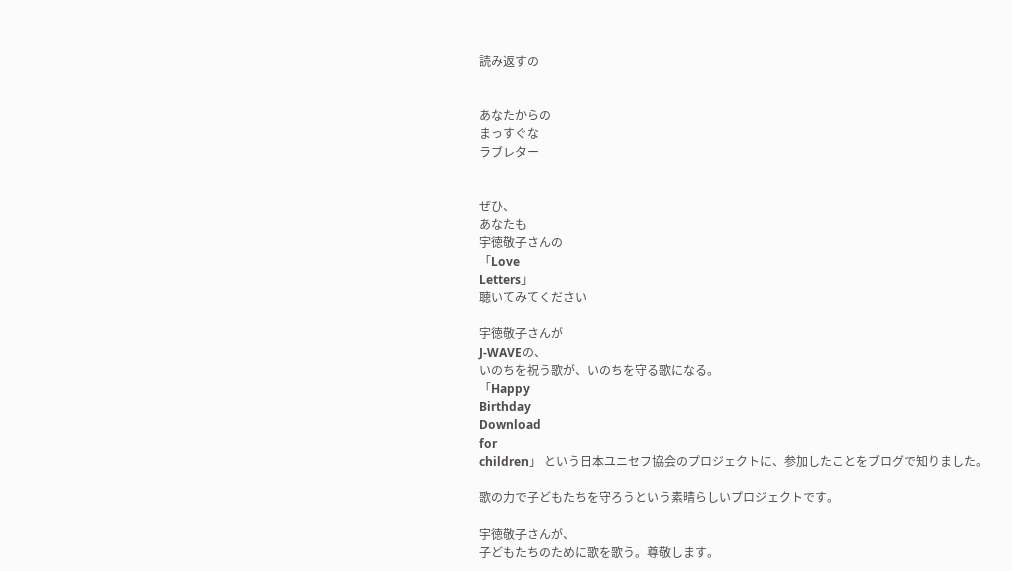読み返すの


あなたからの
まっすぐな
ラブレター


ぜひ、
あなたも
宇徳敬子さんの
「Love
Letters」
聴いてみてください

宇徳敬子さんが
J-WAVEの、
いのちを祝う歌が、いのちを守る歌になる。
「Happy
Birthday
Download
for
children」 という日本ユニセフ協会のプロジェクトに、参加したことをブログで知りました。

歌の力で子どもたちを守ろうという素晴らしいプロジェクトです。

宇徳敬子さんが、
子どもたちのために歌を歌う。尊敬します。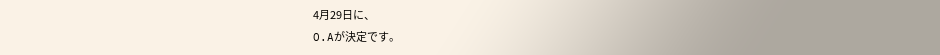4月29日に、
O.Aが決定です。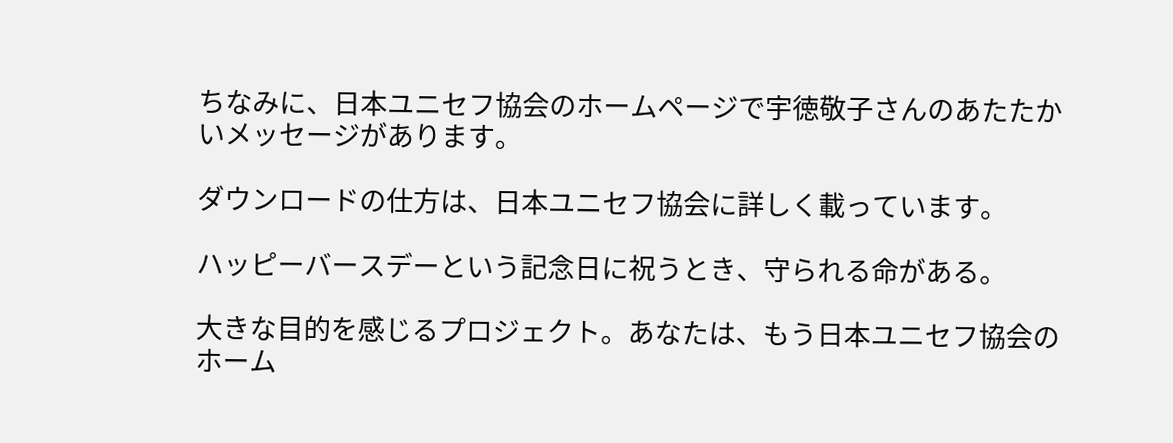ちなみに、日本ユニセフ協会のホームページで宇徳敬子さんのあたたかいメッセージがあります。

ダウンロードの仕方は、日本ユニセフ協会に詳しく載っています。

ハッピーバースデーという記念日に祝うとき、守られる命がある。

大きな目的を感じるプロジェクト。あなたは、もう日本ユニセフ協会のホーム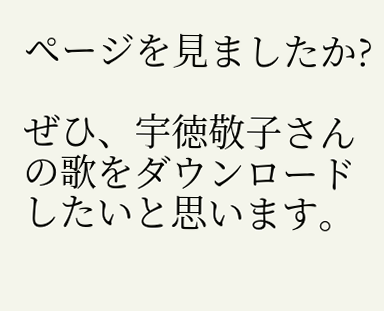ページを見ましたか?

ぜひ、宇徳敬子さんの歌をダウンロードしたいと思います。